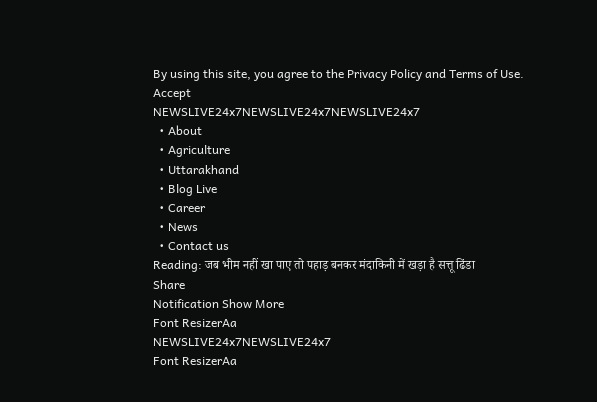By using this site, you agree to the Privacy Policy and Terms of Use.
Accept
NEWSLIVE24x7NEWSLIVE24x7NEWSLIVE24x7
  • About
  • Agriculture
  • Uttarakhand
  • Blog Live
  • Career
  • News
  • Contact us
Reading: जब भीम नहीं खा पाए तो पहाड़ बनकर मंदाकिनी में खड़ा है सत्तू ढिंडा
Share
Notification Show More
Font ResizerAa
NEWSLIVE24x7NEWSLIVE24x7
Font ResizerAa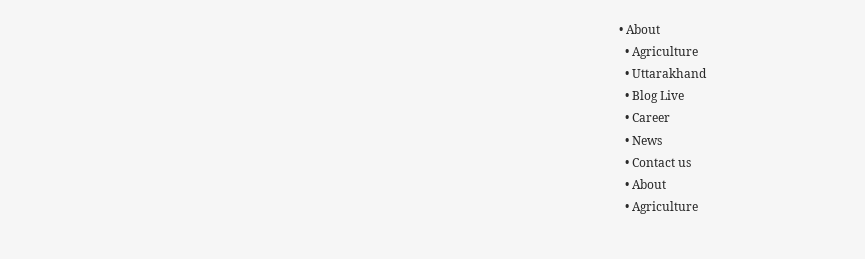• About
  • Agriculture
  • Uttarakhand
  • Blog Live
  • Career
  • News
  • Contact us
  • About
  • Agriculture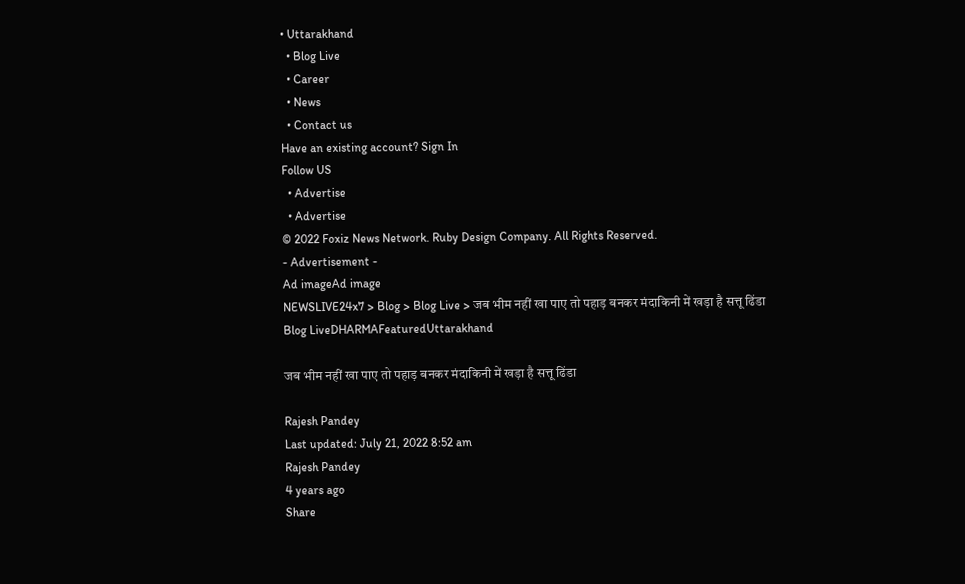• Uttarakhand
  • Blog Live
  • Career
  • News
  • Contact us
Have an existing account? Sign In
Follow US
  • Advertise
  • Advertise
© 2022 Foxiz News Network. Ruby Design Company. All Rights Reserved.
- Advertisement -
Ad imageAd image
NEWSLIVE24x7 > Blog > Blog Live > जब भीम नहीं खा पाए तो पहाड़ बनकर मंदाकिनी में खड़ा है सत्तू ढिंडा
Blog LiveDHARMAFeaturedUttarakhand

जब भीम नहीं खा पाए तो पहाड़ बनकर मंदाकिनी में खड़ा है सत्तू ढिंडा

Rajesh Pandey
Last updated: July 21, 2022 8:52 am
Rajesh Pandey
4 years ago
Share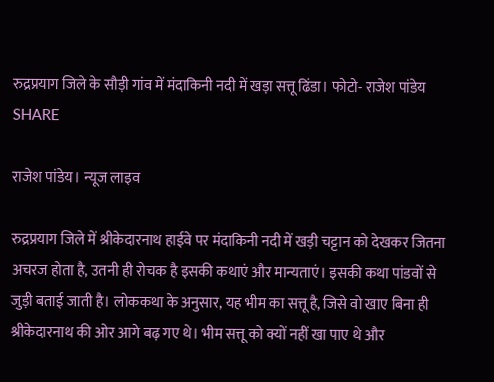रुद्रप्रयाग जिले के सौड़ी गांव में मंदाकिनी नदी में खड़ा सत्तू ढिंडा। फोटो- राजेश पांडेय
SHARE

राजेश पांडेय। न्यूज लाइव

रुद्रप्रयाग जिले में श्रीकेदारनाथ हाईवे पर मंदाकिनी नदी में खड़ी चट्टान को देखकर जितना अचरज होता है, उतनी ही रोचक है इसकी कथाएं और मान्यताएं। इसकी कथा पांडवों से जुड़ी बताई जाती है। लोककथा के अनुसार, यह भीम का सत्तू है, जिसे वो खाए बिना ही श्रीकेदारनाथ की ओर आगे बढ़ गए थे। भीम सत्तू को क्यों नहीं खा पाए थे और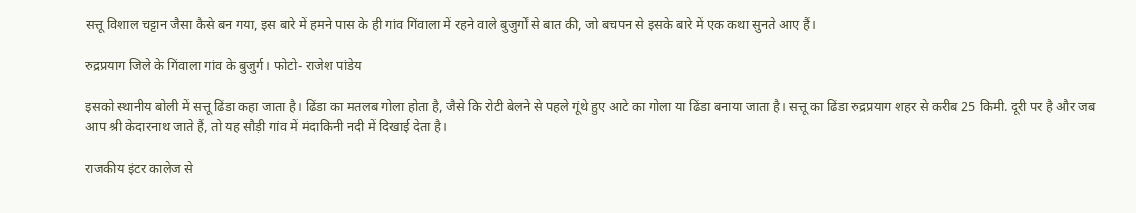सत्तू विशाल चट्टान जैसा कैसे बन गया, इस बारे में हमने पास के ही गांव गिंवाला में रहने वाले बुजुर्गों से बात की, जो बचपन से इसके बारे में एक कथा सुनते आए हैं।

रुद्रप्रयाग जिले के गिंवाला गांव के बुजुर्ग। फोटो- राजेश पांडेय

इसको स्थानीय बोली में सत्तू ढिंडा कहा जाता है। ढिंडा का मतलब गोला होता है, जैसे कि रोटी बेलने से पहले गूंथे हुए आटे का गोला या ढिंडा बनाया जाता है। सत्तू का ढिंडा रुद्रप्रयाग शहर से करीब 25 किमी. दूरी पर है और जब आप श्री केदारनाथ जाते हैं, तो यह सौड़ी गांव में मंदाकिनी नदी में दिखाई देता है।

राजकीय इंटर कालेज से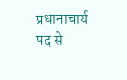प्रधानाचार्य पद से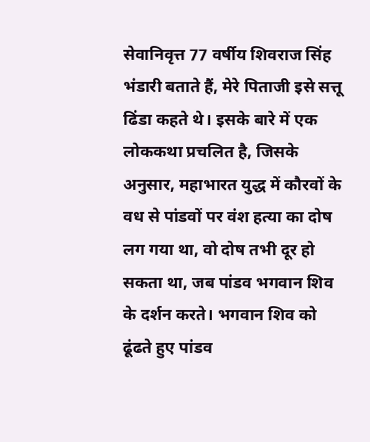सेवानिवृत्त 77 वर्षीय शिवराज सिंह भंडारी बताते हैं, मेरे पिताजी इसे सत्तू ढिंडा कहते थे। इसके बारे में एक लोककथा प्रचलित है, जिसके अनुसार, महाभारत युद्ध में कौरवों के वध से पांडवों पर वंश हत्या का दोष लग गया था, वो दोष तभी दूर हो सकता था, जब पांडव भगवान शिव के दर्शन करते। भगवान शिव को ढूंढते हुए पांडव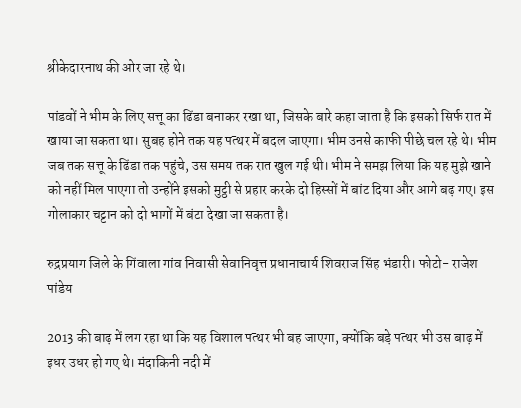श्रीकेदारनाथ की ओर जा रहे थे।

पांडवों ने भीम के लिए सत्तू का ढिंडा बनाकर रखा था, जिसके बारे कहा जाता है कि इसको सिर्फ रात में खाया जा सकता था। सुबह होने तक यह पत्थर में बदल जाएगा। भीम उनसे काफी पीछे चल रहे थे। भीम जब तक सत्तू के ढिंडा तक पहुंचे, उस समय तक रात खुल गई थी। भीम ने समझ लिया कि यह मुझे खाने को नहीं मिल पाएगा तो उन्होंने इसको मुट्ठी से प्रहार करके दो हिस्सों में बांट दिया और आगे बढ़ गए। इस गोलाकार चट्टान को दो भागों में बंटा देखा जा सकता है।

रुद्रप्रयाग जिले के गिंवाला गांव निवासी सेवानिवृत्त प्रधानाचार्य शिवराज सिंह भंडारी। फोटो- राजेश पांडेय

2013 की बाढ़ में लग रहा था कि यह विशाल पत्थर भी बह जाएगा, क्योंकि बड़े पत्थर भी उस बाढ़ में इधर उधर हो गए थे। मंदाकिनी नदी में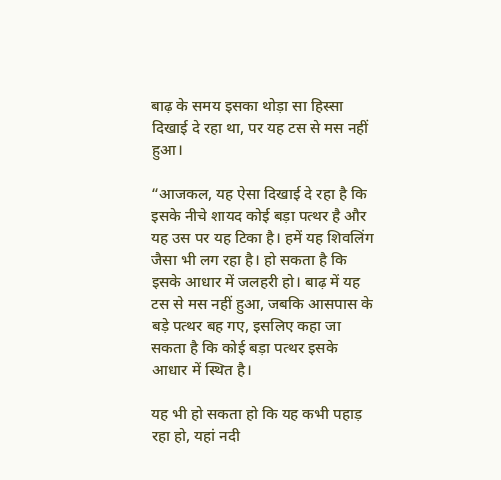बाढ़ के समय इसका थोड़ा सा हिस्सा दिखाई दे रहा था, पर यह टस से मस नहीं हुआ।

“आजकल, यह ऐसा दिखाई दे रहा है कि इसके नीचे शायद कोई बड़ा पत्थर है और यह उस पर यह टिका है। हमें यह शिवलिंग जैसा भी लग रहा है। हो सकता है कि इसके आधार में जलहरी हो। बाढ़ में यह टस से मस नहीं हुआ, जबकि आसपास के बड़े पत्थर बह गए, इसलिए कहा जा सकता है कि कोई बड़ा पत्थर इसके आधार में स्थित है।

यह भी हो सकता हो कि यह कभी पहाड़ रहा हो, यहां नदी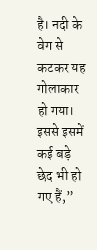है। नदी के वेग से कटकर यह गोलाकार हो गया। इससे इसमें कई बड़े छेद भी हो गए हैं,”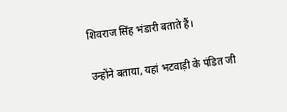शिवराज सिंह भंडारी बताते हैं।

उन्होंने बताया, यहां भटवाड़ी के पंडित जी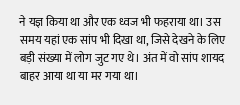ने यज्ञ किया था और एक ध्वज भी फहराया था। उस समय यहां एक सांप भी दिखा था, जिसे देखने के लिए बड़ी संख्या में लोग जुट गए थे। अंत में वो सांप शायद बाहर आया था या मर गया था।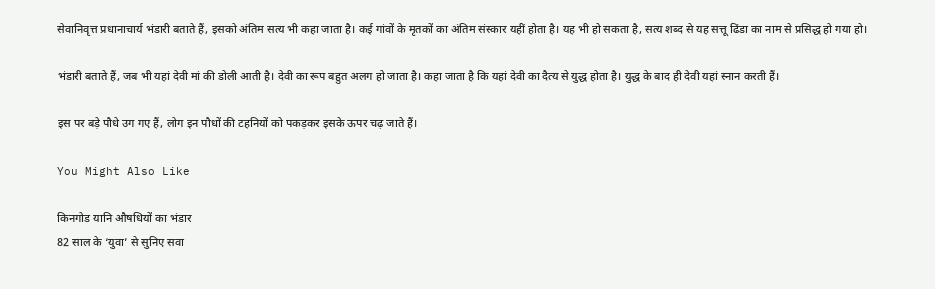सेवानिवृत्त प्रधानाचार्य भंडारी बताते हैं, इसको अंतिम सत्य भी कहा जाता है। कई गांवों के मृतकों का अंतिम संस्कार यहीं होता है। यह भी हो सकता है, सत्य शब्द से यह सत्तू ढिंडा का नाम से प्रसिद्ध हो गया हो।

भंडारी बताते हैं, जब भी यहां देवी मां की डोली आती है। देवी का रूप बहुत अलग हो जाता है। कहा जाता है कि यहां देवी का दैत्य से युद्ध होता है। युद्ध के बाद ही देवी यहां स्नान करती हैं।

इस पर बड़े पौधे उग गए हैं, लोग इन पौधों की टहनियों को पकड़कर इसके ऊपर चढ़ जाते हैं।

You Might Also Like

किनगोड यानि औषधियों का भंडार
82 साल के ‘युवा’ से सुनिए सवा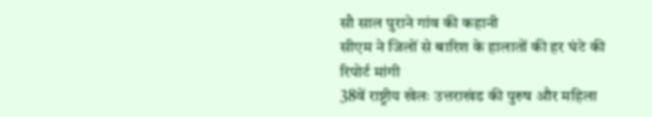सौ साल पुराने गांव की कहानी
सीएम ने जिलों से बारिश के हालातों की हर घंटे की रिपोर्ट मांगी
38वें राष्ट्रीय खेलः उत्तराखंड की पुरुष और महिला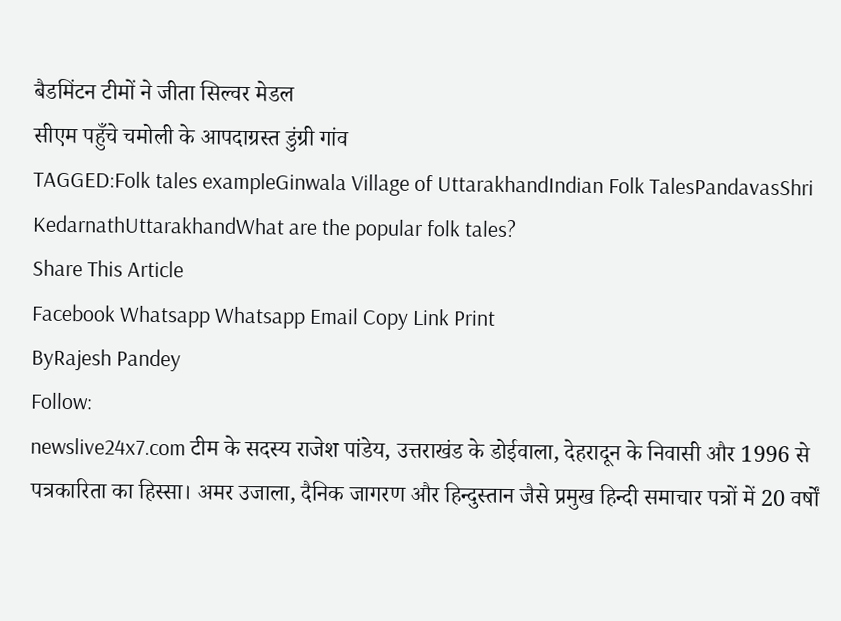बैडमिंटन टीमों ने जीता सिल्वर मेडल
सीएम पहुँचे चमोली के आपदाग्रस्त डुंग्री गांव
TAGGED:Folk tales exampleGinwala Village of UttarakhandIndian Folk TalesPandavasShri KedarnathUttarakhandWhat are the popular folk tales?
Share This Article
Facebook Whatsapp Whatsapp Email Copy Link Print
ByRajesh Pandey
Follow:
newslive24x7.com टीम के सदस्य राजेश पांडेय, उत्तराखंड के डोईवाला, देहरादून के निवासी और 1996 से पत्रकारिता का हिस्सा। अमर उजाला, दैनिक जागरण और हिन्दुस्तान जैसे प्रमुख हिन्दी समाचार पत्रों में 20 वर्षों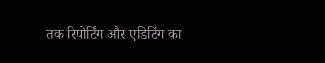तक रिपोर्टिंग और एडिटिंग का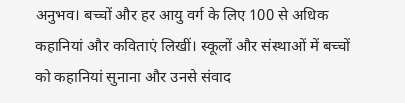अनुभव। बच्चों और हर आयु वर्ग के लिए 100 से अधिक कहानियां और कविताएं लिखीं। स्कूलों और संस्थाओं में बच्चों को कहानियां सुनाना और उनसे संवाद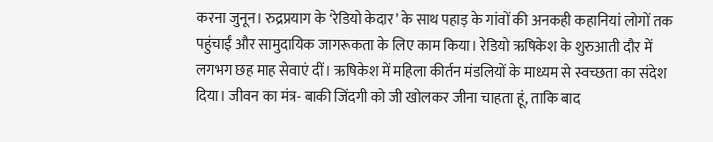करना जुनून। रुद्रप्रयाग के ‘रेडियो केदार’ के साथ पहाड़ के गांवों की अनकही कहानियां लोगों तक पहुंचाईं और सामुदायिक जागरूकता के लिए काम किया। रेडियो ऋषिकेश के शुरुआती दौर में लगभग छह माह सेवाएं दीं। ऋषिकेश में महिला कीर्तन मंडलियों के माध्यम से स्वच्छता का संदेश दिया। जीवन का मंत्र- बाकी जिंदगी को जी खोलकर जीना चाहता हूं, ताकि बाद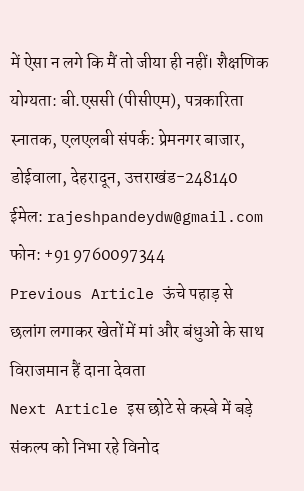में ऐसा न लगे कि मैं तो जीया ही नहीं। शैक्षणिक योग्यता: बी.एससी (पीसीएम), पत्रकारिता स्नातक, एलएलबी संपर्क: प्रेमनगर बाजार, डोईवाला, देहरादून, उत्तराखंड-248140 ईमेल: rajeshpandeydw@gmail.com फोन: +91 9760097344
Previous Article ऊंचे पहाड़ से छलांग लगाकर खेतों में मां और बंधुओं के साथ विराजमान हैं दाना देवता
Next Article इस छोटे से कस्बे में बड़े संकल्प को निभा रहे विनोद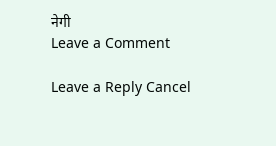नेगी
Leave a Comment

Leave a Reply Cancel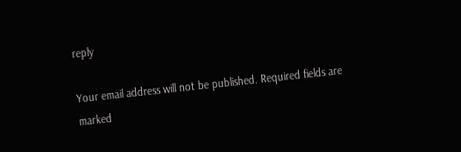reply

Your email address will not be published. Required fields are marked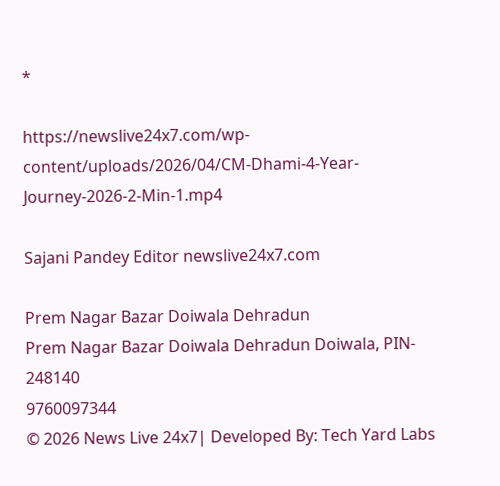*

https://newslive24x7.com/wp-content/uploads/2026/04/CM-Dhami-4-Year-Journey-2026-2-Min-1.mp4

Sajani Pandey Editor newslive24x7.com

Prem Nagar Bazar Doiwala Dehradun
Prem Nagar Bazar Doiwala Dehradun Doiwala, PIN- 248140
9760097344
© 2026 News Live 24x7| Developed By: Tech Yard Labs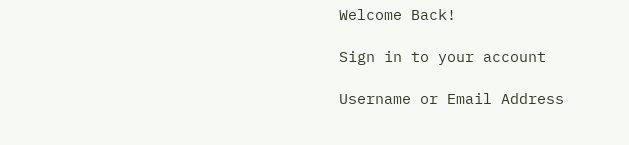Welcome Back!

Sign in to your account

Username or Email Address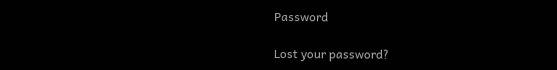Password

Lost your password?